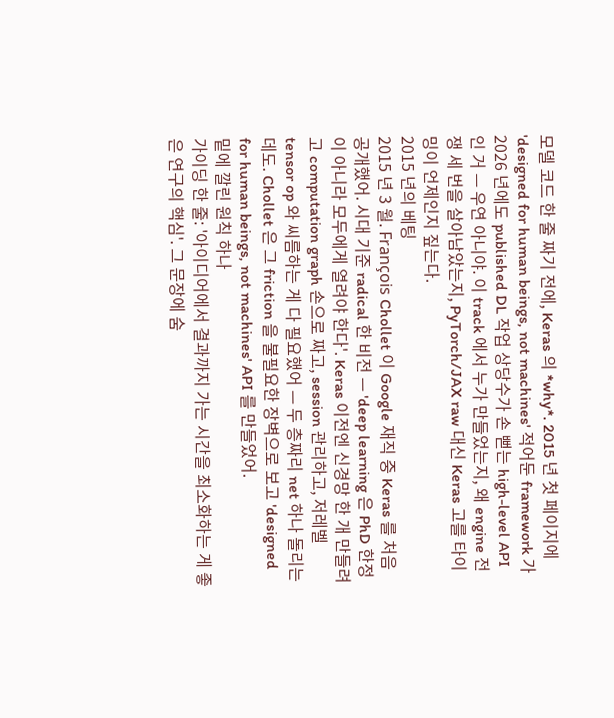모델 코드 한 줄 짜기 전에, Keras 의 *why*. 2015 년 첫 페이지에 'designed for human beings, not machines' 적어둔 framework 가 2026 년에도 published DL 작업 상당수가 손 뻗는 high-level API 인 거 — 우연 아니야. 이 track 에서 누가 만들었는지, 왜 engine 전쟁 세 번을 살아남았는지, PyTorch/JAX raw 대신 Keras 고를 타이밍이 언제인지 짚는다.
2015 년의 베팅
2015 년 3 월. François Chollet 이 Google 재직 중 Keras 를 처음 공개했어. 시대 기준 radical 한 비전 — 'deep learning 은 PhD 한정이 아니라 모두에게 열려야 한다'. Keras 이전엔 신경망 한 개 만들려고 computation graph 손으로 짜고, session 관리하고, 저레벨 tensor op 와 씨름하는 게 다 필요했어 — 두 층짜리 net 하나 돌리는 데도. Chollet 은 그 friction 을 불필요한 장벽으로 보고 'designed for human beings, not machines' API 를 만들었어.
밑에 깔린 원칙 하나
가이딩 한 줄: '아이디어에서 결과까지 가는 시간을 최소화하는 게 좋은 연구의 핵심'. 그 문장에 숨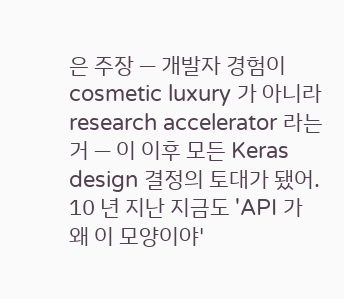은 주장 — 개발자 경험이 cosmetic luxury 가 아니라 research accelerator 라는 거 — 이 이후 모든 Keras design 결정의 토대가 됐어. 10 년 지난 지금도 'API 가 왜 이 모양이야'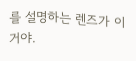를 설명하는 렌즈가 이거야.